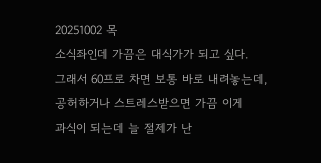20251002 목
소식좌인데 가끔은 대식가가 되고 싶다.
그래서 60프로 차면 보통 바로 내려놓는데,
공허하거나 스트레스받으면 가끔 이게
과식이 되는데 늘 절제가 난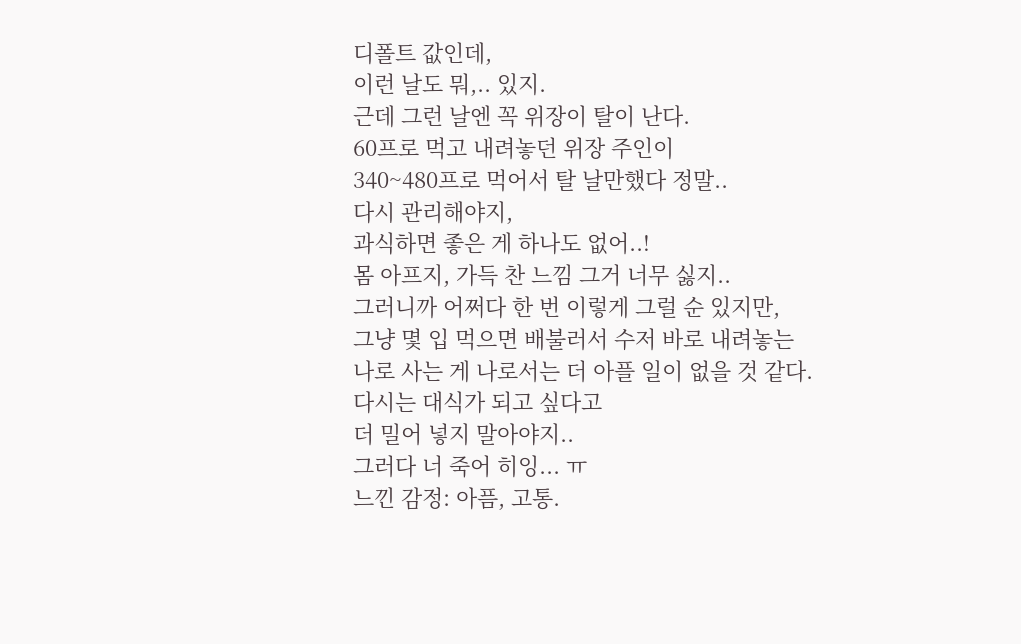디폴트 값인데,
이런 날도 뭐,.. 있지.
근데 그런 날엔 꼭 위장이 탈이 난다.
60프로 먹고 내려놓던 위장 주인이
340~480프로 먹어서 탈 날만했다 정말..
다시 관리해야지,
과식하면 좋은 게 하나도 없어..!
몸 아프지, 가득 찬 느낌 그거 너무 싫지..
그러니까 어쩌다 한 번 이렇게 그럴 순 있지만,
그냥 몇 입 먹으면 배불러서 수저 바로 내려놓는
나로 사는 게 나로서는 더 아플 일이 없을 것 같다.
다시는 대식가 되고 싶다고
더 밀어 넣지 말아야지..
그러다 너 죽어 히잉... ㅠ
느낀 감정: 아픔, 고통.